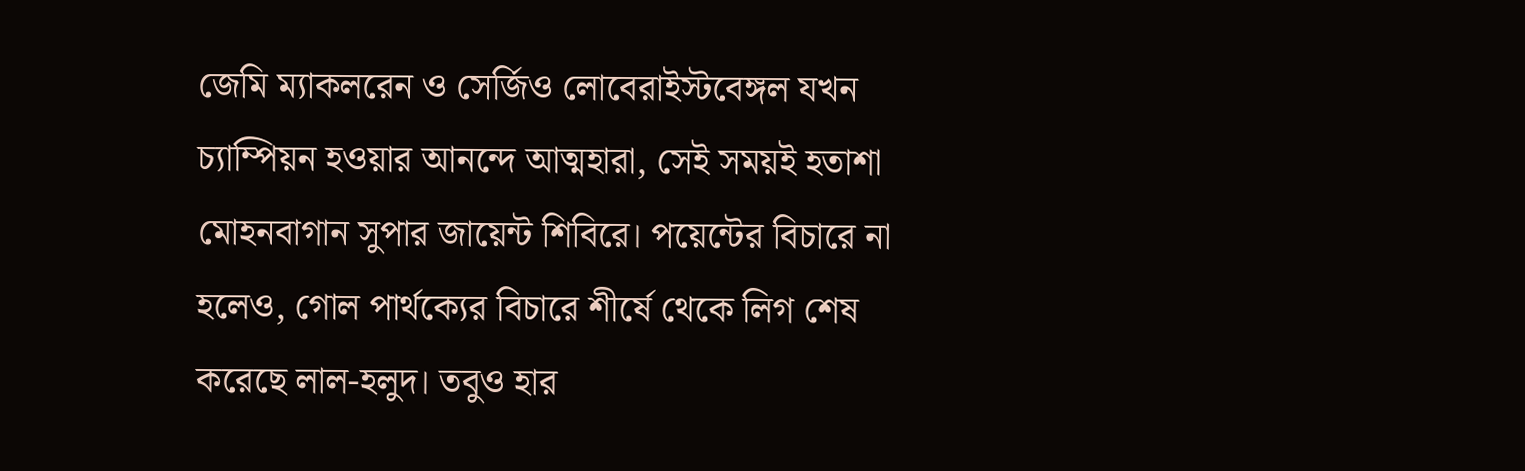জেমি ম্যাকলরেন ও সের্জিও লোবেরাইস্টবেঙ্গল যখন চ্যাম্পিয়ন হওয়ার আনন্দে আত্মহারা, সেই সময়ই হতাশা মোহনবাগান সুপার জায়েন্ট শিবিরে। পয়েন্টের বিচারে না হলেও, গোল পার্থক্যের বিচারে শীর্ষে থেকে লিগ শেষ করেছে লাল-হলুদ। তবুও হার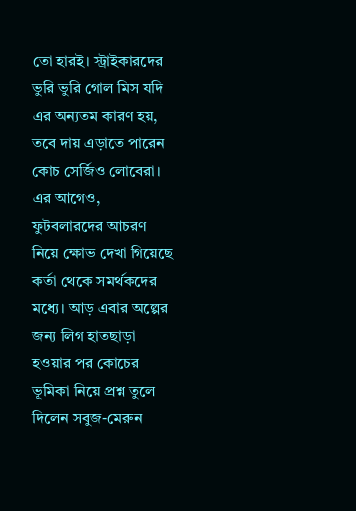তো হারই। স্ট্রাইকারদের ভুরি ভুরি গোল মিস যদি এর অন্যতম কারণ হয়, তবে দায় এড়াতে পারেন কোচ সের্জিও লোবেরা। এর আগেও, ফুটবলারদের আচরণ নিয়ে ক্ষোভ দেখা গিয়েছে কর্তা থেকে সমর্থকদের মধ্যে। আড় এবার অল্পের জন্য লিগ হাতছাড়া হওয়ার পর কোচের ভূমিকা নিয়ে প্রশ্ন তুলে দিলেন সবুজ-মেরুন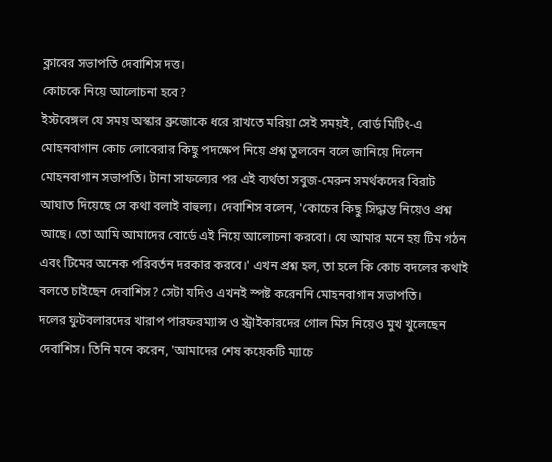ক্লাবের সভাপতি দেবাশিস দত্ত।
কোচকে নিয়ে আলোচনা হবে?
ইস্টবেঙ্গল যে সময় অস্কার ব্রুজোকে ধরে রাখতে মরিয়া সেই সময়ই, বোর্ড মিটিং-এ মোহনবাগান কোচ লোবেরার কিছু পদক্ষেপ নিয়ে প্রশ্ন তুলবেন বলে জানিয়ে দিলেন মোহনবাগান সভাপতি। টানা সাফল্যের পর এই ব্যর্থতা সবুজ-মেরুন সমর্থকদের বিরাট আঘাত দিয়েছে সে কথা বলাই বাহুল্য। দেবাশিস বলেন, 'কোচের কিছু সিদ্ধান্ত নিয়েও প্রশ্ন আছে। তো আমি আমাদের বোর্ডে এই নিয়ে আলোচনা করবো। যে আমার মনে হয় টিম গঠন এবং টিমের অনেক পরিবর্তন দরকার করবে।' এখন প্রশ্ন হল, তা হলে কি কোচ বদলের কথাই বলতে চাইছেন দেবাশিস? সেটা যদিও এখনই স্পষ্ট করেননি মোহনবাগান সভাপতি।
দলের ফুটবলারদের খারাপ পারফরম্যান্স ও স্ট্রাইকারদের গোল মিস নিয়েও মুখ খুলেছেন দেবাশিস। তিনি মনে করেন, 'আমাদের শেষ কয়েকটি ম্যাচে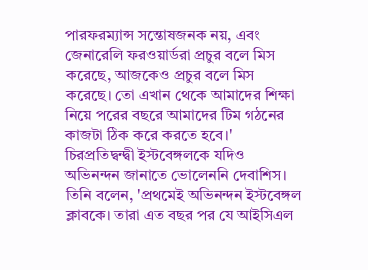পারফরম্যান্স সন্তোষজনক নয়, এবং জেনারেলি ফরওয়ার্ডরা প্রচুর বলে মিস করেছে, আজকেও প্রচুর বলে মিস করেছে। তো এখান থেকে আমাদের শিক্ষা নিয়ে পরের বছরে আমাদের টিম গঠনের কাজটা ঠিক করে করতে হবে।'
চিরপ্রতিদ্বন্দ্বী ইস্টবেঙ্গলকে যদিও অভিনন্দন জানাতে ভোলেননি দেবাশিস। তিনি বলেন, 'প্রথমেই অভিনন্দন ইস্টবেঙ্গল ক্লাবকে। তারা এত বছর পর যে আইসিএল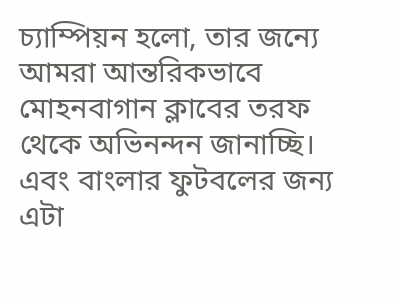চ্যাম্পিয়ন হলো, তার জন্যে আমরা আন্তরিকভাবে মোহনবাগান ক্লাবের তরফ থেকে অভিনন্দন জানাচ্ছি। এবং বাংলার ফুটবলের জন্য এটা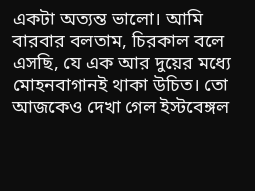একটা অত্যন্ত ভালো। আমি বারবার বলতাম, চিরকাল বলে এসছি, যে এক আর দুয়ের মধ্যে মোহনবাগানই থাকা উচিত। তো আজকেও দেখা গেল ইস্টবেঙ্গল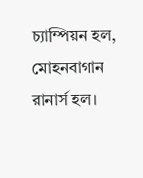চ্যাম্পিয়ন হল, মোহনবাগান রানার্স হল।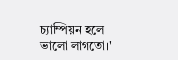চ্যাম্পিয়ন হলে ভালো লাগতো।'